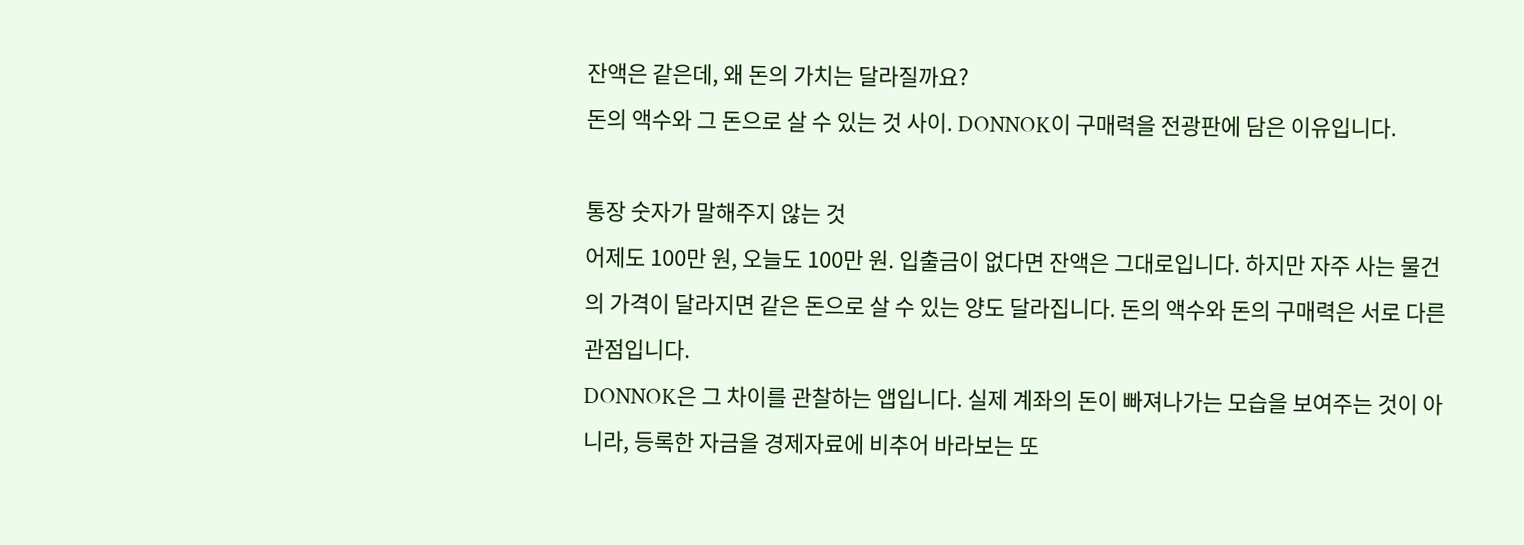잔액은 같은데, 왜 돈의 가치는 달라질까요?
돈의 액수와 그 돈으로 살 수 있는 것 사이. DONNOK이 구매력을 전광판에 담은 이유입니다.

통장 숫자가 말해주지 않는 것
어제도 100만 원, 오늘도 100만 원. 입출금이 없다면 잔액은 그대로입니다. 하지만 자주 사는 물건의 가격이 달라지면 같은 돈으로 살 수 있는 양도 달라집니다. 돈의 액수와 돈의 구매력은 서로 다른 관점입니다.
DONNOK은 그 차이를 관찰하는 앱입니다. 실제 계좌의 돈이 빠져나가는 모습을 보여주는 것이 아니라, 등록한 자금을 경제자료에 비추어 바라보는 또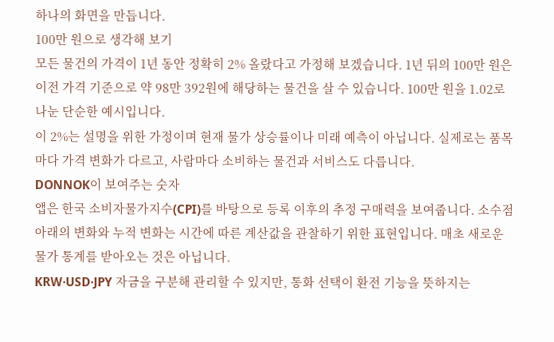하나의 화면을 만듭니다.
100만 원으로 생각해 보기
모든 물건의 가격이 1년 동안 정확히 2% 올랐다고 가정해 보겠습니다. 1년 뒤의 100만 원은 이전 가격 기준으로 약 98만 392원에 해당하는 물건을 살 수 있습니다. 100만 원을 1.02로 나눈 단순한 예시입니다.
이 2%는 설명을 위한 가정이며 현재 물가 상승률이나 미래 예측이 아닙니다. 실제로는 품목마다 가격 변화가 다르고, 사람마다 소비하는 물건과 서비스도 다릅니다.
DONNOK이 보여주는 숫자
앱은 한국 소비자물가지수(CPI)를 바탕으로 등록 이후의 추정 구매력을 보여줍니다. 소수점 아래의 변화와 누적 변화는 시간에 따른 계산값을 관찰하기 위한 표현입니다. 매초 새로운 물가 통계를 받아오는 것은 아닙니다.
KRW·USD·JPY 자금을 구분해 관리할 수 있지만, 통화 선택이 환전 기능을 뜻하지는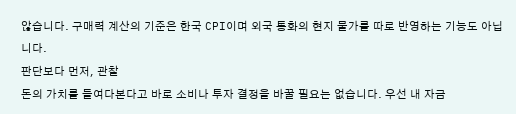않습니다. 구매력 계산의 기준은 한국 CPI이며 외국 통화의 현지 물가를 따로 반영하는 기능도 아닙니다.
판단보다 먼저, 관찰
돈의 가치를 들여다본다고 바로 소비나 투자 결정을 바꿀 필요는 없습니다. 우선 내 자금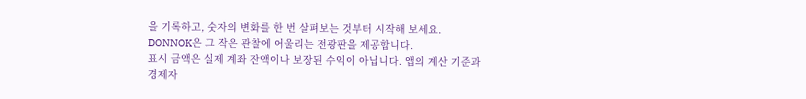을 기록하고, 숫자의 변화를 한 번 살펴보는 것부터 시작해 보세요. DONNOK은 그 작은 관찰에 어울리는 전광판을 제공합니다.
표시 금액은 실제 계좌 잔액이나 보장된 수익이 아닙니다. 앱의 계산 기준과 경제자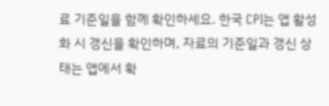료 기준일을 함께 확인하세요. 한국 CPI는 앱 활성화 시 갱신을 확인하며, 자료의 기준일과 갱신 상태는 앱에서 확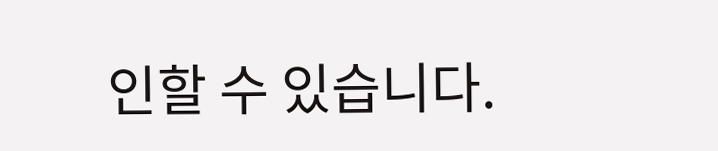인할 수 있습니다.